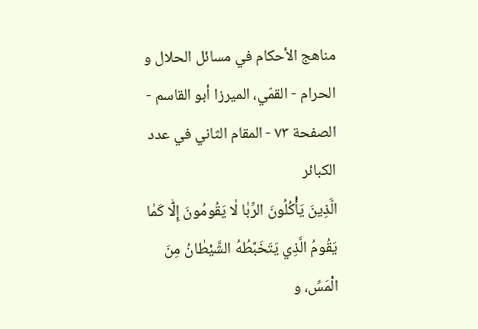مناهج الأحكام في مسائل الحلال و الحرام - القمّي، الميرزا أبو القاسم - الصفحة ٧٣ - المقام الثاني في عدد الكبائر
الَّذِينَ يَأْكُلُونَ الرِّبٰا لٰا يَقُومُونَ إِلّٰا كَمٰا يَقُومُ الَّذِي يَتَخَبَّطُهُ الشَّيْطٰانُ مِنَ الْمَسِّ، و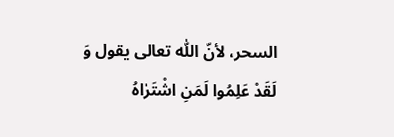السحر، لأنّ اللّٰه تعالى يقول وَ لَقَدْ عَلِمُوا لَمَنِ اشْتَرٰاهُ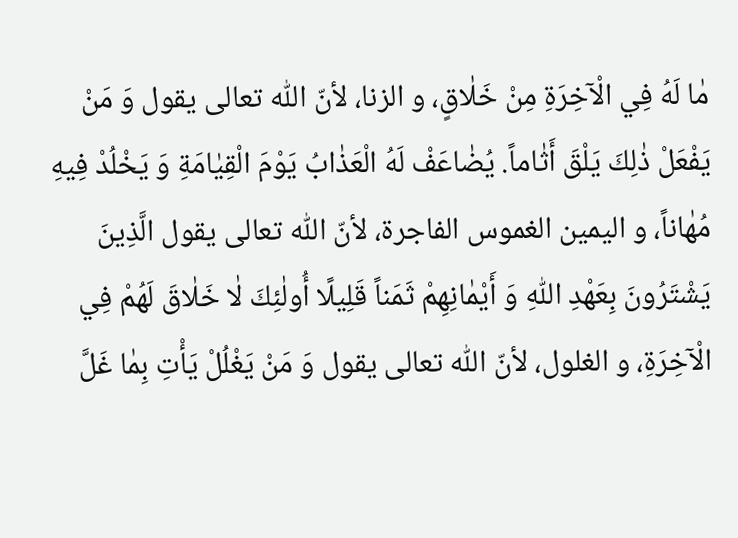مٰا لَهُ فِي الْآخِرَةِ مِنْ خَلٰاقٍ، و الزنا، لأنّ اللّٰه تعالى يقول وَ مَنْ يَفْعَلْ ذٰلِكَ يَلْقَ أَثٰاماً. يُضٰاعَفْ لَهُ الْعَذٰابُ يَوْمَ الْقِيٰامَةِ وَ يَخْلُدْ فِيهِ مُهٰاناً، و اليمين الغموس الفاجرة، لأنّ اللّٰه تعالى يقول الَّذِينَ يَشْتَرُونَ بِعَهْدِ اللّٰهِ وَ أَيْمٰانِهِمْ ثَمَناً قَلِيلًا أُولٰئِكَ لٰا خَلٰاقَ لَهُمْ فِي الْآخِرَةِ، و الغلول، لأنّ اللّٰه تعالى يقول وَ مَنْ يَغْلُلْ يَأْتِ بِمٰا غَلَّ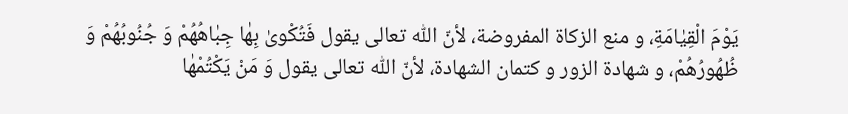يَوْمَ الْقِيٰامَةِ، و منع الزكاة المفروضة، لأنّ اللّٰه تعالى يقول فَتُكْوىٰ بِهٰا جِبٰاهُهُمْ وَ جُنُوبُهُمْ وَ ظُهُورُهُمْ، و شهادة الزور و كتمان الشهادة، لأنّ اللّٰه تعالى يقول وَ مَنْ يَكْتُمْهٰا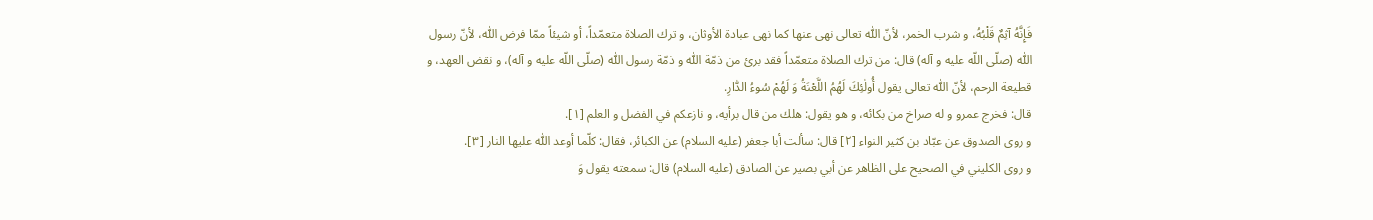فَإِنَّهُ آثِمٌ قَلْبُهُ، و شرب الخمر، لأنّ اللّٰه تعالى نهى عنها كما نهى عبادة الأوثان، و ترك الصلاة متعمّداً، أو شيئاً ممّا فرض اللّٰه، لأنّ رسول اللّٰه (صلّى اللّه عليه و آله) قال: من ترك الصلاة متعمّداً فقد برئ من ذمّة اللّٰه و ذمّة رسول اللّٰه (صلّى اللّه عليه و آله)، و نقض العهد، و قطيعة الرحم، لأنّ اللّٰه تعالى يقول أُولٰئِكَ لَهُمُ اللَّعْنَةُ وَ لَهُمْ سُوءُ الدّٰارِ.
قال: فخرج عمرو و له صراخ من بكائه، و هو يقول: هلك من قال برأيه، و نازعكم في الفضل و العلم [١].
و روى الصدوق عن عبّاد بن كثير النواء [٢] قال: سألت أبا جعفر (عليه السلام) عن الكبائر، فقال: كلّما أوعد اللّٰه عليها النار [٣].
و روى الكليني في الصحيح على الظاهر عن أبي بصير عن الصادق (عليه السلام) قال: سمعته يقول وَ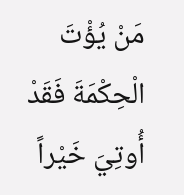مَنْ يُؤْتَ الْحِكْمَةَ فَقَدْ أُوتِيَ خَيْراً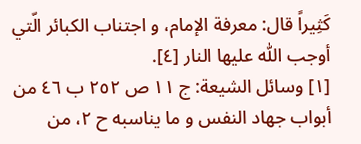كَثِيراً قال: معرفة الإمام، و اجتناب الكبائر الّتي أوجب اللّٰه عليها النار [٤].
[١] وسائل الشيعة: ج ١١ ص ٢٥٢ ب ٤٦ من أبواب جهاد النفس و ما يناسبه ح ٢، من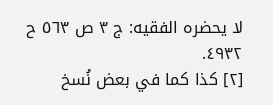لا يحضره الفقيه: ج ٣ ص ٥٦٣ ح ٤٩٣٢.
[٢] كذا كما في بعض نُسخ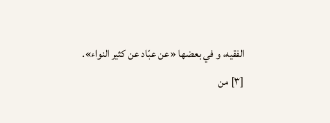الفقيه، و في بعضها «عن عبّاد عن كثير النواء».
[٣] من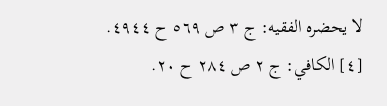لا يحضره الفقيه: ج ٣ ص ٥٦٩ ح ٤٩٤٤.
[٤] الكافي: ج ٢ ص ٢٨٤ ح ٢٠.